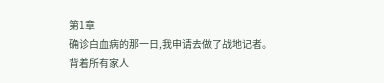第1章
确诊白血病的那一日,我申请去做了战地记者。
背着所有家人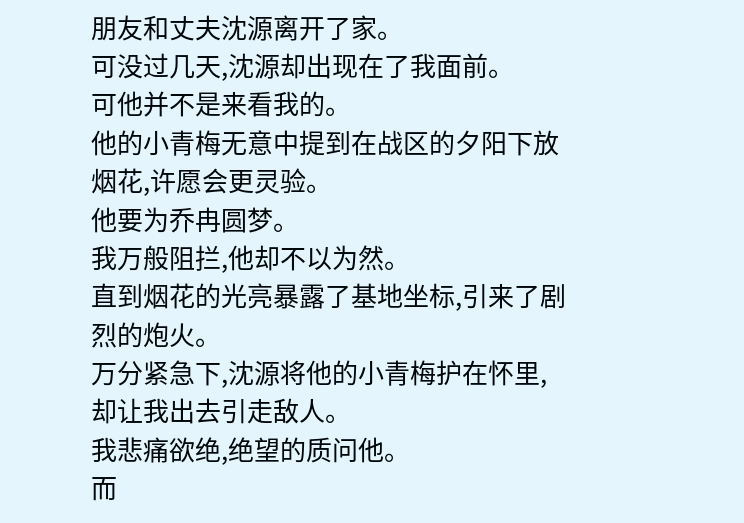朋友和丈夫沈源离开了家。
可没过几天,沈源却出现在了我面前。
可他并不是来看我的。
他的小青梅无意中提到在战区的夕阳下放烟花,许愿会更灵验。
他要为乔冉圆梦。
我万般阻拦,他却不以为然。
直到烟花的光亮暴露了基地坐标,引来了剧烈的炮火。
万分紧急下,沈源将他的小青梅护在怀里,却让我出去引走敌人。
我悲痛欲绝,绝望的质问他。
而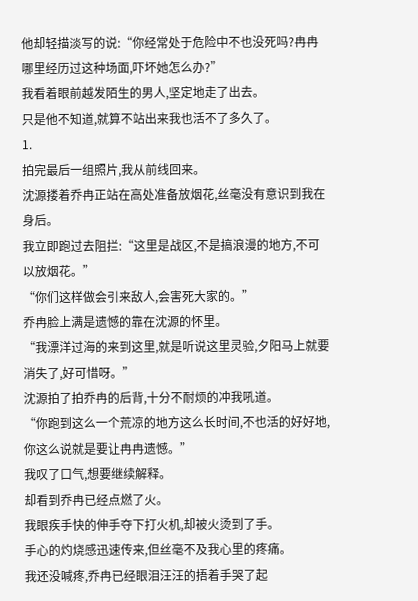他却轻描淡写的说:“你经常处于危险中不也没死吗?冉冉哪里经历过这种场面,吓坏她怎么办?”
我看着眼前越发陌生的男人,坚定地走了出去。
只是他不知道,就算不站出来我也活不了多久了。
1.
拍完最后一组照片,我从前线回来。
沈源搂着乔冉正站在高处准备放烟花,丝毫没有意识到我在身后。
我立即跑过去阻拦:“这里是战区,不是搞浪漫的地方,不可以放烟花。”
“你们这样做会引来敌人,会害死大家的。”
乔冉脸上满是遗憾的靠在沈源的怀里。
“我漂洋过海的来到这里,就是听说这里灵验,夕阳马上就要消失了,好可惜呀。”
沈源拍了拍乔冉的后背,十分不耐烦的冲我吼道。
“你跑到这么一个荒凉的地方这么长时间,不也活的好好地,你这么说就是要让冉冉遗憾。”
我叹了口气,想要继续解释。
却看到乔冉已经点燃了火。
我眼疾手快的伸手夺下打火机,却被火烫到了手。
手心的灼烧感迅速传来,但丝毫不及我心里的疼痛。
我还没喊疼,乔冉已经眼泪汪汪的捂着手哭了起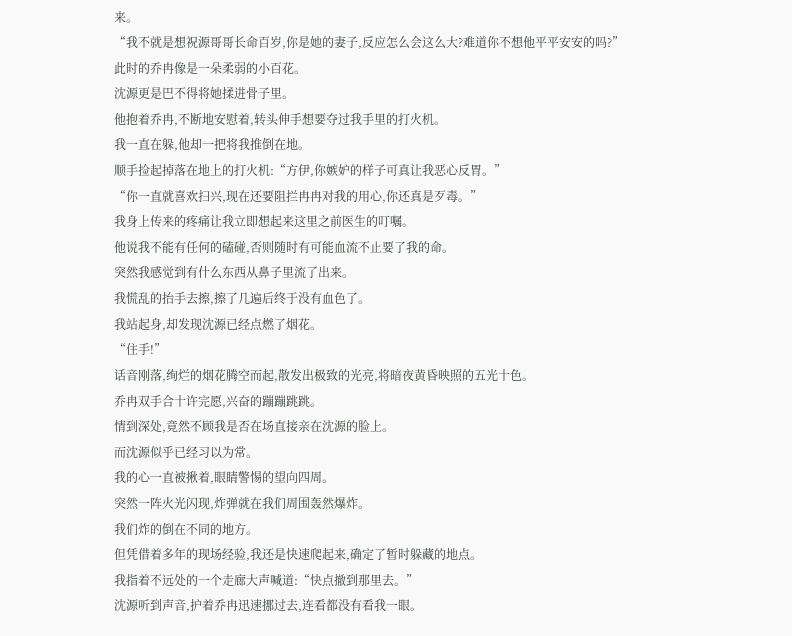来。
“我不就是想祝源哥哥长命百岁,你是她的妻子,反应怎么会这么大?难道你不想他平平安安的吗?”
此时的乔冉像是一朵柔弱的小百花。
沈源更是巴不得将她揉进骨子里。
他抱着乔冉,不断地安慰着,转头伸手想要夺过我手里的打火机。
我一直在躲,他却一把将我推倒在地。
顺手捡起掉落在地上的打火机:“方伊,你嫉妒的样子可真让我恶心反胃。”
“你一直就喜欢扫兴,现在还要阻拦冉冉对我的用心,你还真是歹毒。”
我身上传来的疼痛让我立即想起来这里之前医生的叮嘱。
他说我不能有任何的磕碰,否则随时有可能血流不止要了我的命。
突然我感觉到有什么东西从鼻子里流了出来。
我慌乱的抬手去擦,擦了几遍后终于没有血色了。
我站起身,却发现沈源已经点燃了烟花。
“住手!”
话音刚落,绚烂的烟花腾空而起,散发出极致的光亮,将暗夜黄昏映照的五光十色。
乔冉双手合十许完愿,兴奋的蹦蹦跳跳。
情到深处,竟然不顾我是否在场直接亲在沈源的脸上。
而沈源似乎已经习以为常。
我的心一直被揪着,眼睛警惕的望向四周。
突然一阵火光闪现,炸弹就在我们周围轰然爆炸。
我们炸的倒在不同的地方。
但凭借着多年的现场经验,我还是快速爬起来,确定了暂时躲藏的地点。
我指着不远处的一个走廊大声喊道:“快点撤到那里去。”
沈源听到声音,护着乔冉迅速挪过去,连看都没有看我一眼。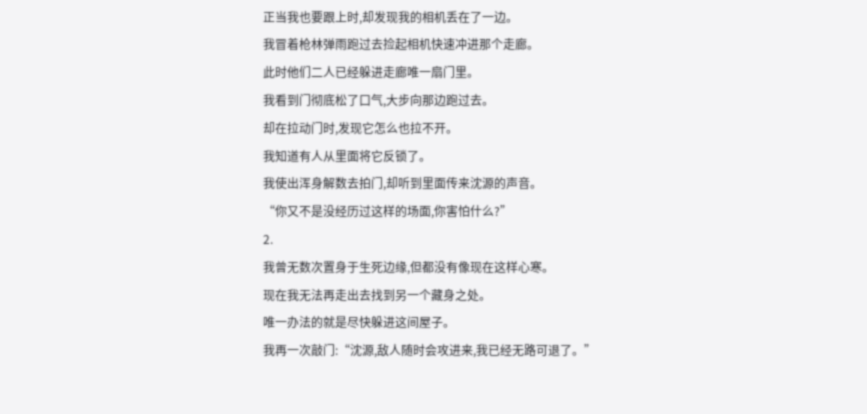正当我也要跟上时,却发现我的相机丢在了一边。
我冒着枪林弹雨跑过去捡起相机快速冲进那个走廊。
此时他们二人已经躲进走廊唯一扇门里。
我看到门彻底松了口气,大步向那边跑过去。
却在拉动门时,发现它怎么也拉不开。
我知道有人从里面将它反锁了。
我使出浑身解数去拍门,却听到里面传来沈源的声音。
“你又不是没经历过这样的场面,你害怕什么?”
2.
我曾无数次置身于生死边缘,但都没有像现在这样心寒。
现在我无法再走出去找到另一个藏身之处。
唯一办法的就是尽快躲进这间屋子。
我再一次敲门:“沈源,敌人随时会攻进来,我已经无路可退了。”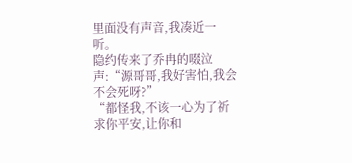里面没有声音,我凑近一听。
隐约传来了乔冉的啜泣声:“源哥哥,我好害怕,我会不会死呀?”
“都怪我,不该一心为了祈求你平安,让你和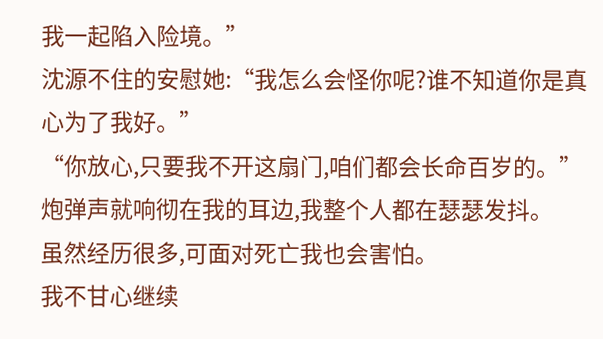我一起陷入险境。”
沈源不住的安慰她:“我怎么会怪你呢?谁不知道你是真心为了我好。”
“你放心,只要我不开这扇门,咱们都会长命百岁的。”
炮弹声就响彻在我的耳边,我整个人都在瑟瑟发抖。
虽然经历很多,可面对死亡我也会害怕。
我不甘心继续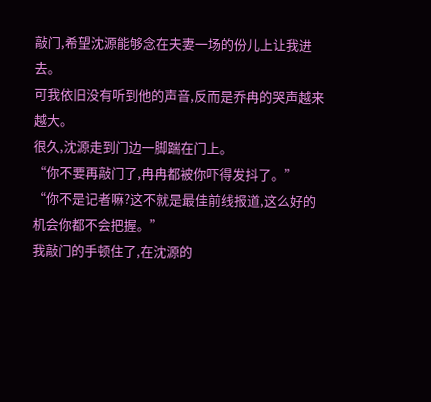敲门,希望沈源能够念在夫妻一场的份儿上让我进去。
可我依旧没有听到他的声音,反而是乔冉的哭声越来越大。
很久,沈源走到门边一脚踹在门上。
“你不要再敲门了,冉冉都被你吓得发抖了。”
“你不是记者嘛?这不就是最佳前线报道,这么好的机会你都不会把握。”
我敲门的手顿住了,在沈源的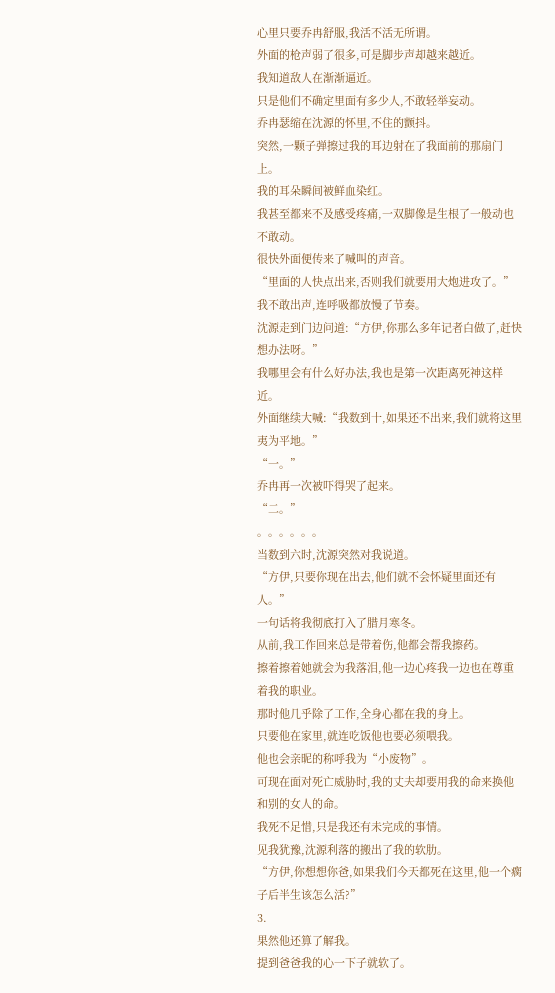心里只要乔冉舒服,我活不活无所谓。
外面的枪声弱了很多,可是脚步声却越来越近。
我知道敌人在渐渐逼近。
只是他们不确定里面有多少人,不敢轻举妄动。
乔冉瑟缩在沈源的怀里,不住的颤抖。
突然,一颗子弹擦过我的耳边射在了我面前的那扇门上。
我的耳朵瞬间被鲜血染红。
我甚至都来不及感受疼痛,一双脚像是生根了一般动也不敢动。
很快外面便传来了喊叫的声音。
“里面的人快点出来,否则我们就要用大炮进攻了。”
我不敢出声,连呼吸都放慢了节奏。
沈源走到门边问道:“方伊,你那么多年记者白做了,赶快想办法呀。”
我哪里会有什么好办法,我也是第一次距离死神这样近。
外面继续大喊:“我数到十,如果还不出来,我们就将这里夷为平地。”
“一。”
乔冉再一次被吓得哭了起来。
“二。”
。。。。。。
当数到六时,沈源突然对我说道。
“方伊,只要你现在出去,他们就不会怀疑里面还有人。”
一句话将我彻底打入了腊月寒冬。
从前,我工作回来总是带着伤,他都会帮我擦药。
擦着擦着她就会为我落泪,他一边心疼我一边也在尊重着我的职业。
那时他几乎除了工作,全身心都在我的身上。
只要他在家里,就连吃饭他也要必须喂我。
他也会亲昵的称呼我为“小废物”。
可现在面对死亡威胁时,我的丈夫却要用我的命来换他和别的女人的命。
我死不足惜,只是我还有未完成的事情。
见我犹豫,沈源利落的搬出了我的软肋。
“方伊,你想想你爸,如果我们今天都死在这里,他一个瘸子后半生该怎么活?”
3.
果然他还算了解我。
提到爸爸我的心一下子就软了。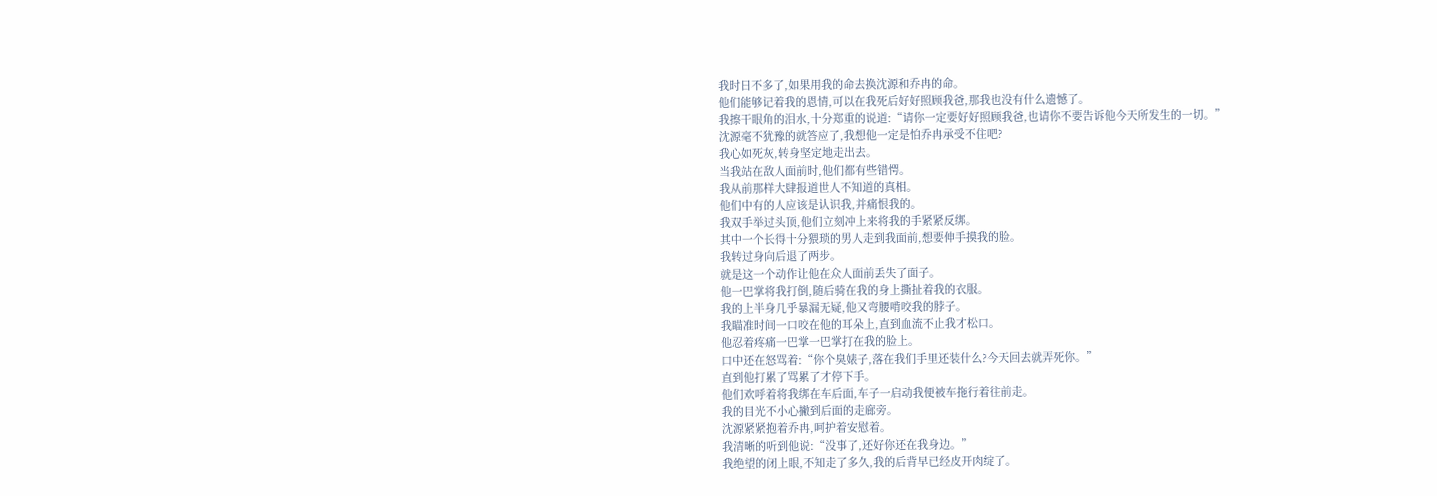我时日不多了,如果用我的命去换沈源和乔冉的命。
他们能够记着我的恩情,可以在我死后好好照顾我爸,那我也没有什么遗憾了。
我擦干眼角的泪水,十分郑重的说道:“请你一定要好好照顾我爸,也请你不要告诉他今天所发生的一切。”
沈源毫不犹豫的就答应了,我想他一定是怕乔冉承受不住吧?
我心如死灰,转身坚定地走出去。
当我站在敌人面前时,他们都有些错愕。
我从前那样大肆报道世人不知道的真相。
他们中有的人应该是认识我,并痛恨我的。
我双手举过头顶,他们立刻冲上来将我的手紧紧反绑。
其中一个长得十分猥琐的男人走到我面前,想要伸手摸我的脸。
我转过身向后退了两步。
就是这一个动作让他在众人面前丢失了面子。
他一巴掌将我打倒,随后骑在我的身上撕扯着我的衣服。
我的上半身几乎暴漏无疑,他又弯腰啃咬我的脖子。
我瞄准时间一口咬在他的耳朵上,直到血流不止我才松口。
他忍着疼痛一巴掌一巴掌打在我的脸上。
口中还在怒骂着:“你个臭婊子,落在我们手里还装什么?今天回去就弄死你。”
直到他打累了骂累了才停下手。
他们欢呼着将我绑在车后面,车子一启动我便被车拖行着往前走。
我的目光不小心撇到后面的走廊旁。
沈源紧紧抱着乔冉,呵护着安慰着。
我清晰的听到他说:“没事了,还好你还在我身边。”
我绝望的闭上眼,不知走了多久,我的后背早已经皮开肉绽了。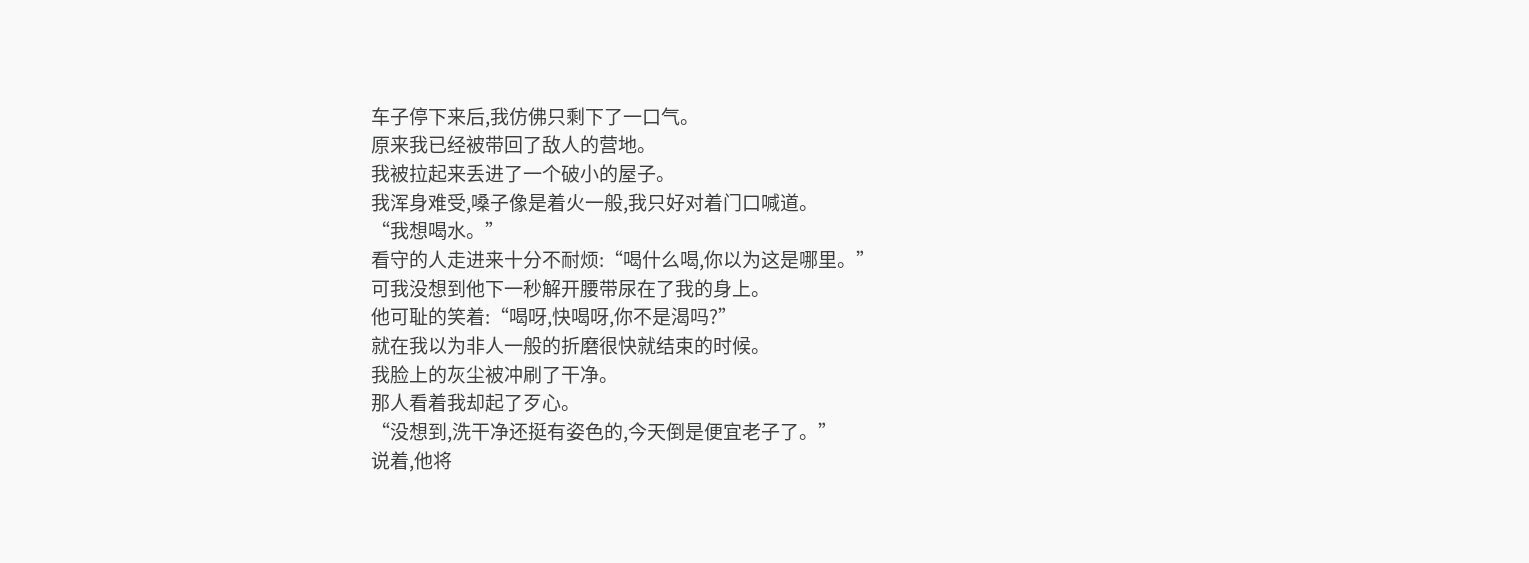车子停下来后,我仿佛只剩下了一口气。
原来我已经被带回了敌人的营地。
我被拉起来丢进了一个破小的屋子。
我浑身难受,嗓子像是着火一般,我只好对着门口喊道。
“我想喝水。”
看守的人走进来十分不耐烦:“喝什么喝,你以为这是哪里。”
可我没想到他下一秒解开腰带尿在了我的身上。
他可耻的笑着:“喝呀,快喝呀,你不是渴吗?”
就在我以为非人一般的折磨很快就结束的时候。
我脸上的灰尘被冲刷了干净。
那人看着我却起了歹心。
“没想到,洗干净还挺有姿色的,今天倒是便宜老子了。”
说着,他将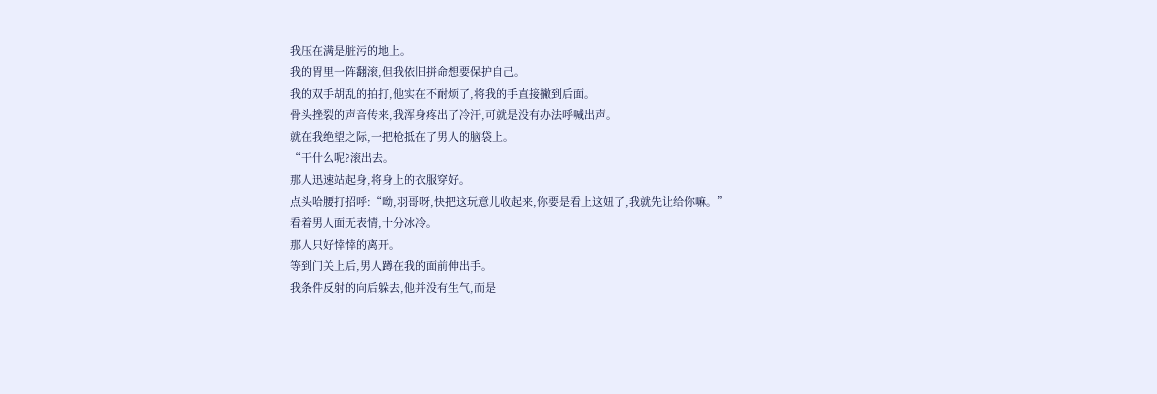我压在满是脏污的地上。
我的胃里一阵翻滚,但我依旧拼命想要保护自己。
我的双手胡乱的拍打,他实在不耐烦了,将我的手直接撇到后面。
骨头挫裂的声音传来,我浑身疼出了冷汗,可就是没有办法呼喊出声。
就在我绝望之际,一把枪抵在了男人的脑袋上。
“干什么呢?滚出去。
那人迅速站起身,将身上的衣服穿好。
点头哈腰打招呼:“呦,羽哥呀,快把这玩意儿收起来,你要是看上这妞了,我就先让给你嘛。”
看着男人面无表情,十分冰冷。
那人只好悻悻的离开。
等到门关上后,男人蹲在我的面前伸出手。
我条件反射的向后躲去,他并没有生气,而是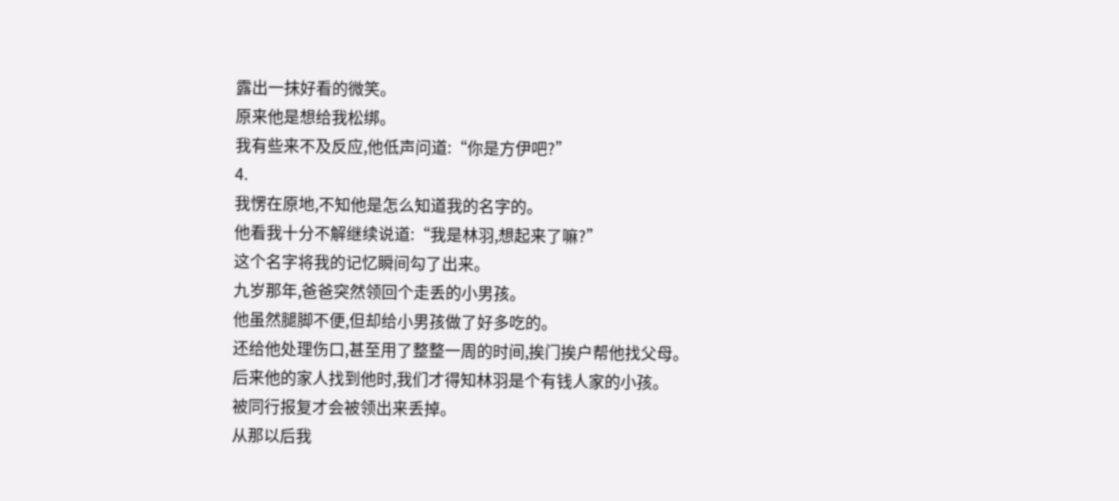露出一抹好看的微笑。
原来他是想给我松绑。
我有些来不及反应,他低声问道:“你是方伊吧?”
4.
我愣在原地,不知他是怎么知道我的名字的。
他看我十分不解继续说道:“我是林羽,想起来了嘛?”
这个名字将我的记忆瞬间勾了出来。
九岁那年,爸爸突然领回个走丢的小男孩。
他虽然腿脚不便,但却给小男孩做了好多吃的。
还给他处理伤口,甚至用了整整一周的时间,挨门挨户帮他找父母。
后来他的家人找到他时,我们才得知林羽是个有钱人家的小孩。
被同行报复才会被领出来丢掉。
从那以后我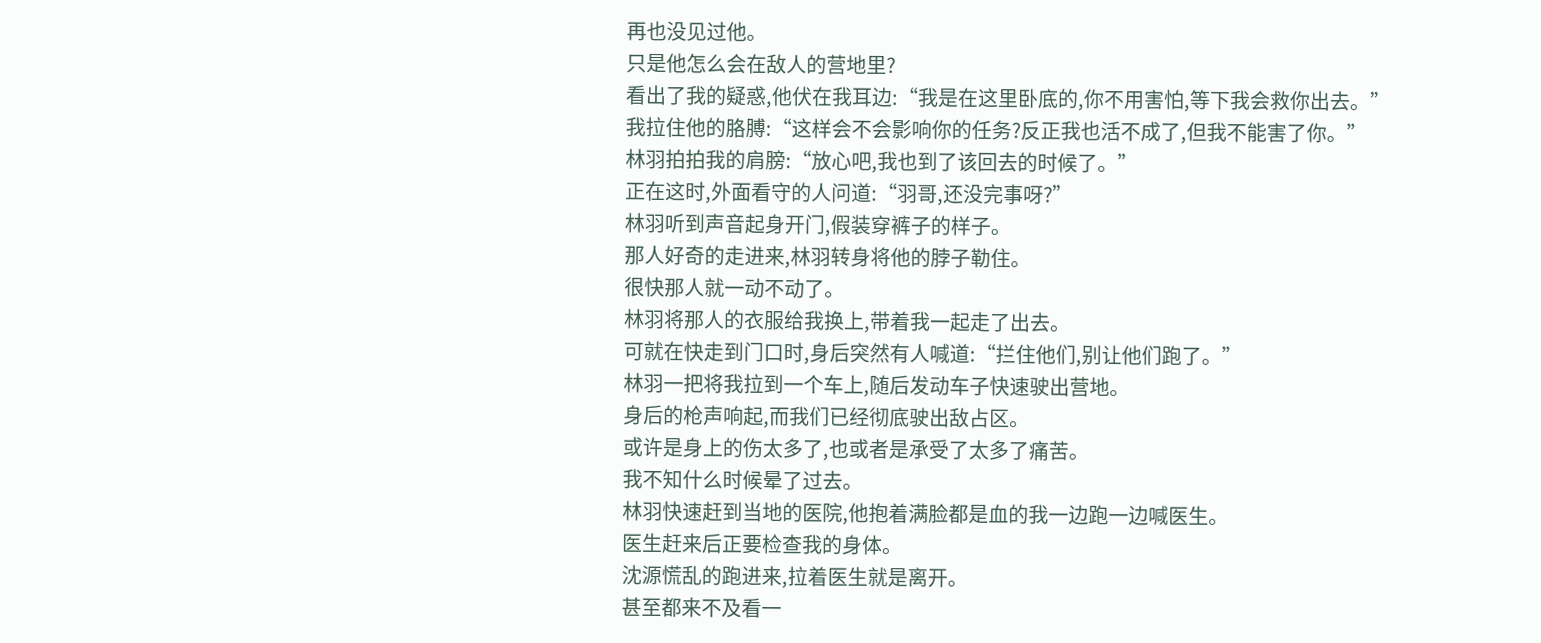再也没见过他。
只是他怎么会在敌人的营地里?
看出了我的疑惑,他伏在我耳边:“我是在这里卧底的,你不用害怕,等下我会救你出去。”
我拉住他的胳膊:“这样会不会影响你的任务?反正我也活不成了,但我不能害了你。”
林羽拍拍我的肩膀:“放心吧,我也到了该回去的时候了。”
正在这时,外面看守的人问道:“羽哥,还没完事呀?”
林羽听到声音起身开门,假装穿裤子的样子。
那人好奇的走进来,林羽转身将他的脖子勒住。
很快那人就一动不动了。
林羽将那人的衣服给我换上,带着我一起走了出去。
可就在快走到门口时,身后突然有人喊道:“拦住他们,别让他们跑了。”
林羽一把将我拉到一个车上,随后发动车子快速驶出营地。
身后的枪声响起,而我们已经彻底驶出敌占区。
或许是身上的伤太多了,也或者是承受了太多了痛苦。
我不知什么时候晕了过去。
林羽快速赶到当地的医院,他抱着满脸都是血的我一边跑一边喊医生。
医生赶来后正要检查我的身体。
沈源慌乱的跑进来,拉着医生就是离开。
甚至都来不及看一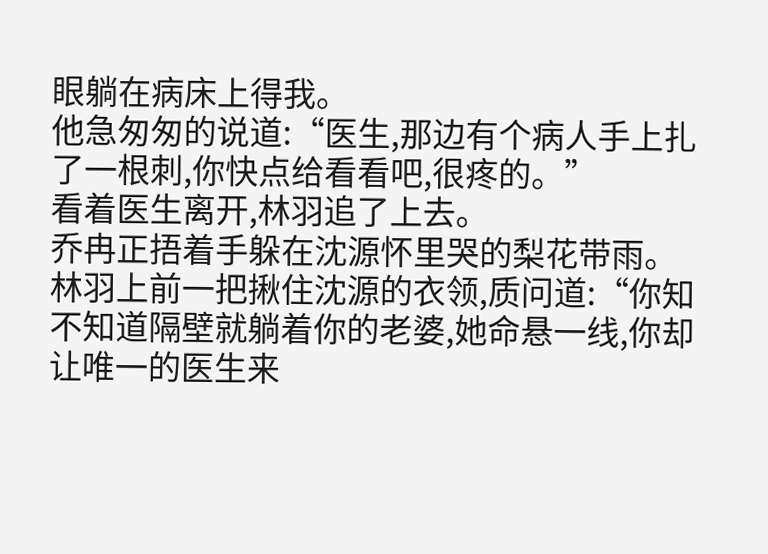眼躺在病床上得我。
他急匆匆的说道:“医生,那边有个病人手上扎了一根刺,你快点给看看吧,很疼的。”
看着医生离开,林羽追了上去。
乔冉正捂着手躲在沈源怀里哭的梨花带雨。
林羽上前一把揪住沈源的衣领,质问道:“你知不知道隔壁就躺着你的老婆,她命悬一线,你却让唯一的医生来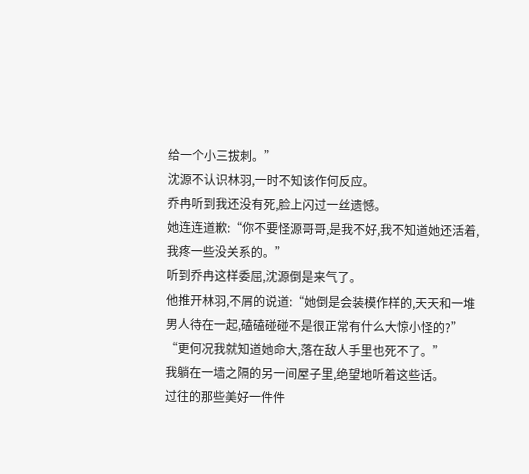给一个小三拔刺。”
沈源不认识林羽,一时不知该作何反应。
乔冉听到我还没有死,脸上闪过一丝遗憾。
她连连道歉:“你不要怪源哥哥,是我不好,我不知道她还活着,我疼一些没关系的。”
听到乔冉这样委屈,沈源倒是来气了。
他推开林羽,不屑的说道:“她倒是会装模作样的,天天和一堆男人待在一起,磕磕碰碰不是很正常有什么大惊小怪的?”
“更何况我就知道她命大,落在敌人手里也死不了。”
我躺在一墙之隔的另一间屋子里,绝望地听着这些话。
过往的那些美好一件件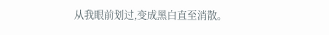从我眼前划过,变成黑白直至消散。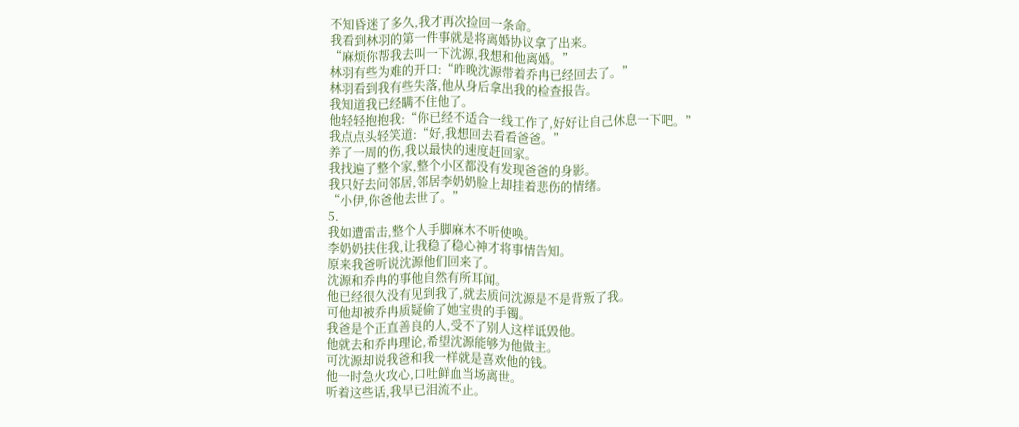不知昏迷了多久,我才再次捡回一条命。
我看到林羽的第一件事就是将离婚协议拿了出来。
“麻烦你帮我去叫一下沈源,我想和他离婚。”
林羽有些为难的开口:“昨晚沈源带着乔冉已经回去了。”
林羽看到我有些失落,他从身后拿出我的检查报告。
我知道我已经瞒不住他了。
他轻轻抱抱我:“你已经不适合一线工作了,好好让自己休息一下吧。”
我点点头轻笑道:“好,我想回去看看爸爸。”
养了一周的伤,我以最快的速度赶回家。
我找遍了整个家,整个小区都没有发现爸爸的身影。
我只好去问邻居,邻居李奶奶脸上却挂着悲伤的情绪。
“小伊,你爸他去世了。”
5.
我如遭雷击,整个人手脚麻木不听使唤。
李奶奶扶住我,让我稳了稳心神才将事情告知。
原来我爸听说沈源他们回来了。
沈源和乔冉的事他自然有所耳闻。
他已经很久没有见到我了,就去质问沈源是不是背叛了我。
可他却被乔冉质疑偷了她宝贵的手镯。
我爸是个正直善良的人,受不了别人这样诋毁他。
他就去和乔冉理论,希望沈源能够为他做主。
可沈源却说我爸和我一样就是喜欢他的钱。
他一时急火攻心,口吐鲜血当场离世。
听着这些话,我早已泪流不止。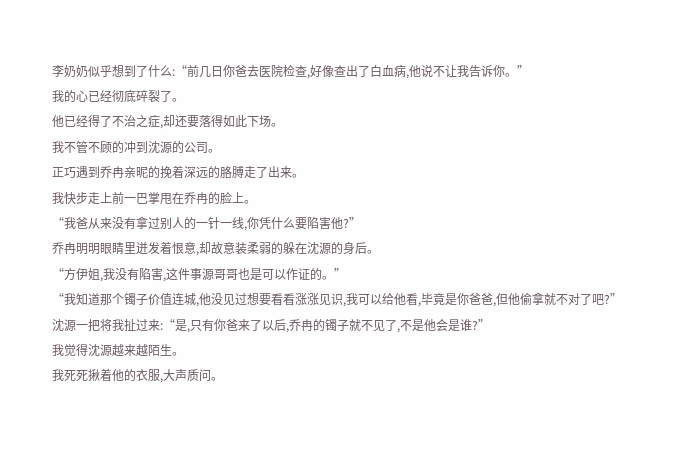李奶奶似乎想到了什么:“前几日你爸去医院检查,好像查出了白血病,他说不让我告诉你。”
我的心已经彻底碎裂了。
他已经得了不治之症,却还要落得如此下场。
我不管不顾的冲到沈源的公司。
正巧遇到乔冉亲昵的挽着深远的胳膊走了出来。
我快步走上前一巴掌甩在乔冉的脸上。
“我爸从来没有拿过别人的一针一线,你凭什么要陷害他?”
乔冉明明眼睛里迸发着恨意,却故意装柔弱的躲在沈源的身后。
“方伊姐,我没有陷害,这件事源哥哥也是可以作证的。”
“我知道那个镯子价值连城,他没见过想要看看涨涨见识,我可以给他看,毕竟是你爸爸,但他偷拿就不对了吧?”
沈源一把将我扯过来:“是,只有你爸来了以后,乔冉的镯子就不见了,不是他会是谁?”
我觉得沈源越来越陌生。
我死死揪着他的衣服,大声质问。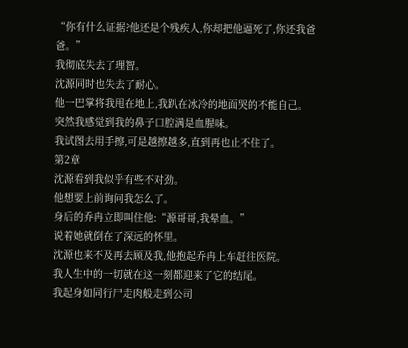“你有什么证据?他还是个残疾人,你却把他逼死了,你还我爸爸。”
我彻底失去了理智。
沈源同时也失去了耐心。
他一巴掌将我甩在地上,我趴在冰冷的地面哭的不能自己。
突然我感觉到我的鼻子口腔满是血腥味。
我试图去用手擦,可是越擦越多,直到再也止不住了。
第2章
沈源看到我似乎有些不对劲。
他想要上前询问我怎么了。
身后的乔冉立即叫住他:“源哥哥,我晕血。”
说着她就倒在了深远的怀里。
沈源也来不及再去顾及我,他抱起乔冉上车赶往医院。
我人生中的一切就在这一刻都迎来了它的结尾。
我起身如同行尸走肉般走到公司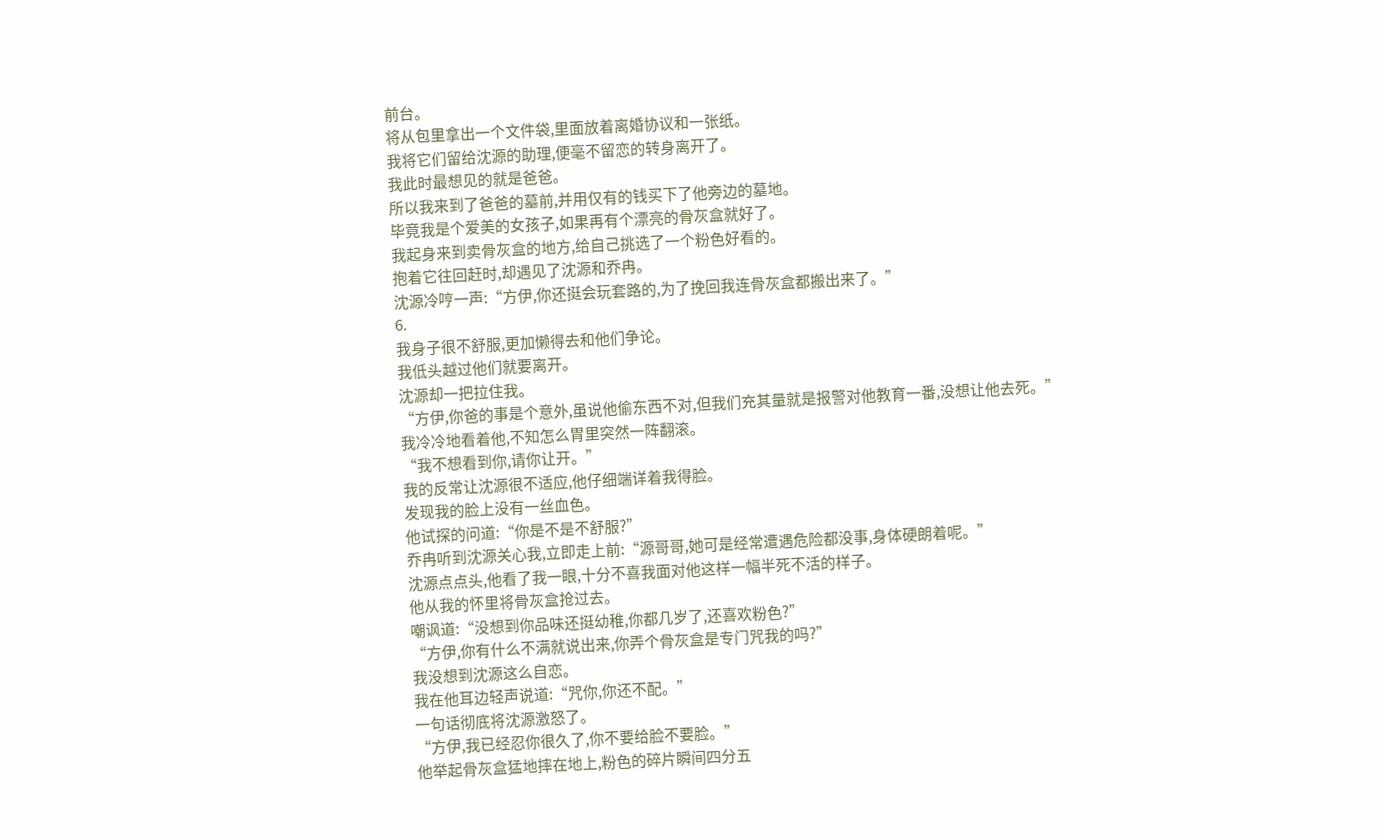前台。
将从包里拿出一个文件袋,里面放着离婚协议和一张纸。
我将它们留给沈源的助理,便毫不留恋的转身离开了。
我此时最想见的就是爸爸。
所以我来到了爸爸的墓前,并用仅有的钱买下了他旁边的墓地。
毕竟我是个爱美的女孩子,如果再有个漂亮的骨灰盒就好了。
我起身来到卖骨灰盒的地方,给自己挑选了一个粉色好看的。
抱着它往回赶时,却遇见了沈源和乔冉。
沈源冷哼一声:“方伊,你还挺会玩套路的,为了挽回我连骨灰盒都搬出来了。”
6.
我身子很不舒服,更加懒得去和他们争论。
我低头越过他们就要离开。
沈源却一把拉住我。
“方伊,你爸的事是个意外,虽说他偷东西不对,但我们充其量就是报警对他教育一番,没想让他去死。”
我冷冷地看着他,不知怎么胃里突然一阵翻滚。
“我不想看到你,请你让开。”
我的反常让沈源很不适应,他仔细端详着我得脸。
发现我的脸上没有一丝血色。
他试探的问道:“你是不是不舒服?”
乔冉听到沈源关心我,立即走上前:“源哥哥,她可是经常遭遇危险都没事,身体硬朗着呢。”
沈源点点头,他看了我一眼,十分不喜我面对他这样一幅半死不活的样子。
他从我的怀里将骨灰盒抢过去。
嘲讽道:“没想到你品味还挺幼稚,你都几岁了,还喜欢粉色?”
“方伊,你有什么不满就说出来,你弄个骨灰盒是专门咒我的吗?”
我没想到沈源这么自恋。
我在他耳边轻声说道:“咒你,你还不配。”
一句话彻底将沈源激怒了。
“方伊,我已经忍你很久了,你不要给脸不要脸。”
他举起骨灰盒猛地摔在地上,粉色的碎片瞬间四分五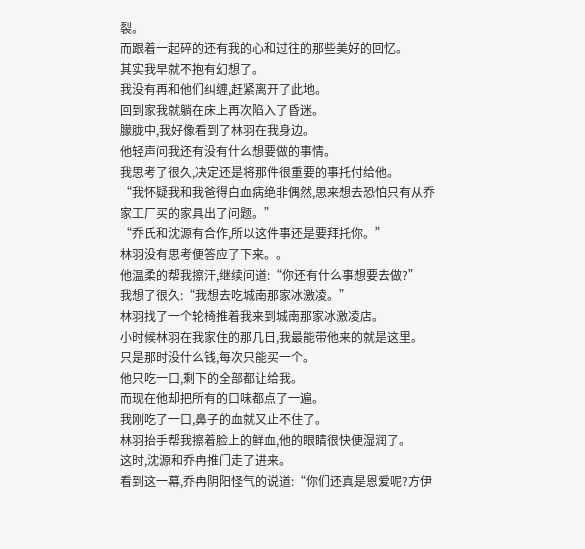裂。
而跟着一起碎的还有我的心和过往的那些美好的回忆。
其实我早就不抱有幻想了。
我没有再和他们纠缠,赶紧离开了此地。
回到家我就躺在床上再次陷入了昏迷。
朦胧中,我好像看到了林羽在我身边。
他轻声问我还有没有什么想要做的事情。
我思考了很久,决定还是将那件很重要的事托付给他。
“我怀疑我和我爸得白血病绝非偶然,思来想去恐怕只有从乔家工厂买的家具出了问题。”
“乔氏和沈源有合作,所以这件事还是要拜托你。”
林羽没有思考便答应了下来。。
他温柔的帮我擦汗,继续问道:“你还有什么事想要去做?”
我想了很久:“我想去吃城南那家冰激凌。”
林羽找了一个轮椅推着我来到城南那家冰激凌店。
小时候林羽在我家住的那几日,我最能带他来的就是这里。
只是那时没什么钱,每次只能买一个。
他只吃一口,剩下的全部都让给我。
而现在他却把所有的口味都点了一遍。
我刚吃了一口,鼻子的血就又止不住了。
林羽抬手帮我擦着脸上的鲜血,他的眼睛很快便湿润了。
这时,沈源和乔冉推门走了进来。
看到这一幕,乔冉阴阳怪气的说道:“你们还真是恩爱呢?方伊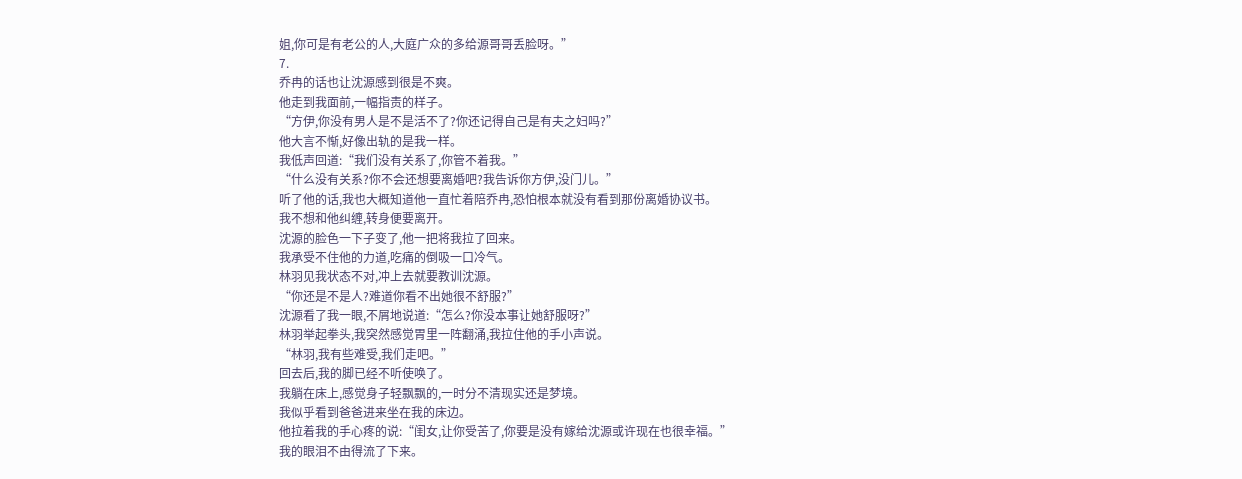姐,你可是有老公的人,大庭广众的多给源哥哥丢脸呀。”
7.
乔冉的话也让沈源感到很是不爽。
他走到我面前,一幅指责的样子。
“方伊,你没有男人是不是活不了?你还记得自己是有夫之妇吗?”
他大言不惭,好像出轨的是我一样。
我低声回道:“我们没有关系了,你管不着我。”
“什么没有关系?你不会还想要离婚吧?我告诉你方伊,没门儿。”
听了他的话,我也大概知道他一直忙着陪乔冉,恐怕根本就没有看到那份离婚协议书。
我不想和他纠缠,转身便要离开。
沈源的脸色一下子变了,他一把将我拉了回来。
我承受不住他的力道,吃痛的倒吸一口冷气。
林羽见我状态不对,冲上去就要教训沈源。
“你还是不是人?难道你看不出她很不舒服?”
沈源看了我一眼,不屑地说道:“怎么?你没本事让她舒服呀?”
林羽举起拳头,我突然感觉胃里一阵翻涌,我拉住他的手小声说。
“林羽,我有些难受,我们走吧。”
回去后,我的脚已经不听使唤了。
我躺在床上,感觉身子轻飘飘的,一时分不清现实还是梦境。
我似乎看到爸爸进来坐在我的床边。
他拉着我的手心疼的说:“闺女,让你受苦了,你要是没有嫁给沈源或许现在也很幸福。”
我的眼泪不由得流了下来。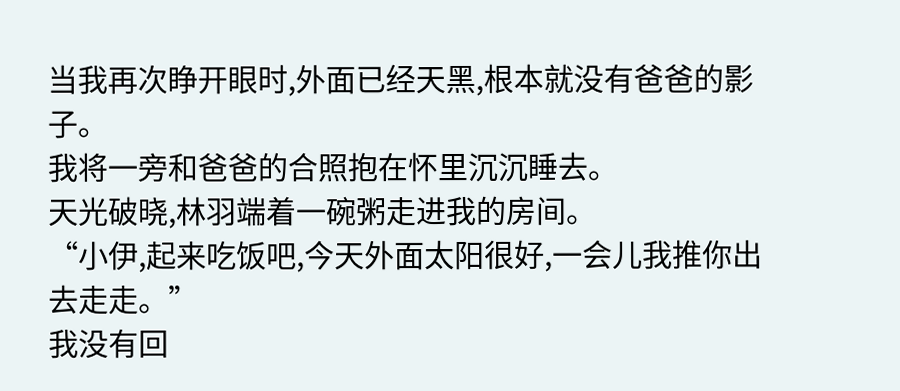当我再次睁开眼时,外面已经天黑,根本就没有爸爸的影子。
我将一旁和爸爸的合照抱在怀里沉沉睡去。
天光破晓,林羽端着一碗粥走进我的房间。
“小伊,起来吃饭吧,今天外面太阳很好,一会儿我推你出去走走。”
我没有回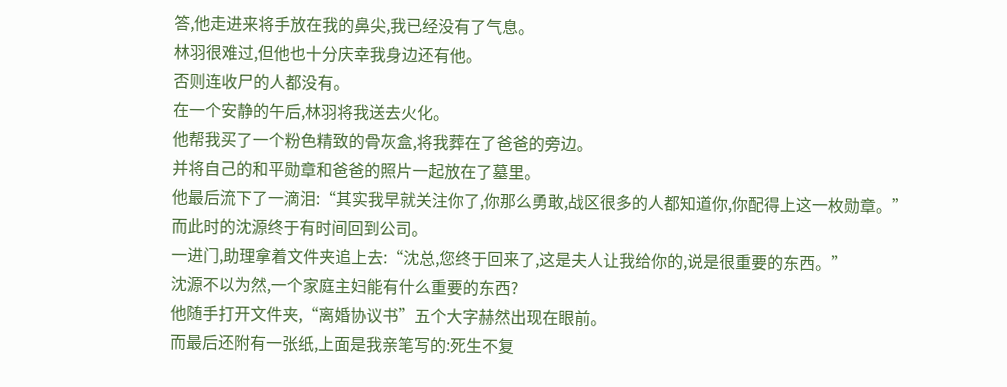答,他走进来将手放在我的鼻尖,我已经没有了气息。
林羽很难过,但他也十分庆幸我身边还有他。
否则连收尸的人都没有。
在一个安静的午后,林羽将我送去火化。
他帮我买了一个粉色精致的骨灰盒,将我葬在了爸爸的旁边。
并将自己的和平勋章和爸爸的照片一起放在了墓里。
他最后流下了一滴泪:“其实我早就关注你了,你那么勇敢,战区很多的人都知道你,你配得上这一枚勋章。”
而此时的沈源终于有时间回到公司。
一进门,助理拿着文件夹追上去:“沈总,您终于回来了,这是夫人让我给你的,说是很重要的东西。”
沈源不以为然,一个家庭主妇能有什么重要的东西?
他随手打开文件夹,“离婚协议书”五个大字赫然出现在眼前。
而最后还附有一张纸,上面是我亲笔写的:死生不复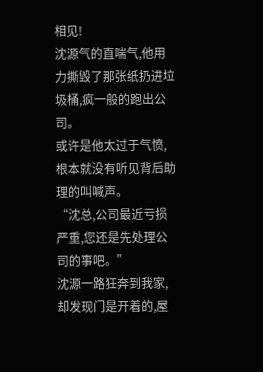相见!
沈源气的直喘气,他用力撕毁了那张纸扔进垃圾桶,疯一般的跑出公司。
或许是他太过于气愤,根本就没有听见背后助理的叫喊声。
“沈总,公司最近亏损严重,您还是先处理公司的事吧。”
沈源一路狂奔到我家,却发现门是开着的,屋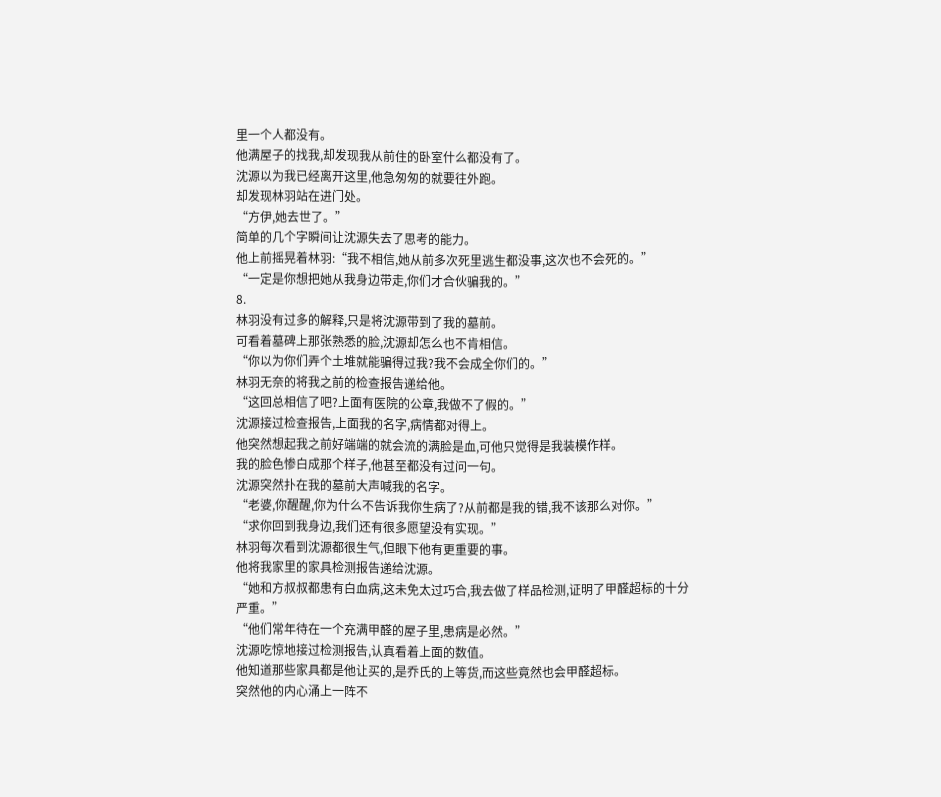里一个人都没有。
他满屋子的找我,却发现我从前住的卧室什么都没有了。
沈源以为我已经离开这里,他急匆匆的就要往外跑。
却发现林羽站在进门处。
“方伊,她去世了。”
简单的几个字瞬间让沈源失去了思考的能力。
他上前摇晃着林羽:“我不相信,她从前多次死里逃生都没事,这次也不会死的。”
“一定是你想把她从我身边带走,你们才合伙骗我的。”
8.
林羽没有过多的解释,只是将沈源带到了我的墓前。
可看着墓碑上那张熟悉的脸,沈源却怎么也不肯相信。
“你以为你们弄个土堆就能骗得过我?我不会成全你们的。”
林羽无奈的将我之前的检查报告递给他。
“这回总相信了吧?上面有医院的公章,我做不了假的。”
沈源接过检查报告,上面我的名字,病情都对得上。
他突然想起我之前好端端的就会流的满脸是血,可他只觉得是我装模作样。
我的脸色惨白成那个样子,他甚至都没有过问一句。
沈源突然扑在我的墓前大声喊我的名字。
“老婆,你醒醒,你为什么不告诉我你生病了?从前都是我的错,我不该那么对你。”
“求你回到我身边,我们还有很多愿望没有实现。”
林羽每次看到沈源都很生气,但眼下他有更重要的事。
他将我家里的家具检测报告递给沈源。
“她和方叔叔都患有白血病,这未免太过巧合,我去做了样品检测,证明了甲醛超标的十分严重。”
“他们常年待在一个充满甲醛的屋子里,患病是必然。”
沈源吃惊地接过检测报告,认真看着上面的数值。
他知道那些家具都是他让买的,是乔氏的上等货,而这些竟然也会甲醛超标。
突然他的内心涌上一阵不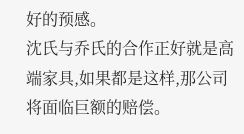好的预感。
沈氏与乔氏的合作正好就是高端家具,如果都是这样,那公司将面临巨额的赔偿。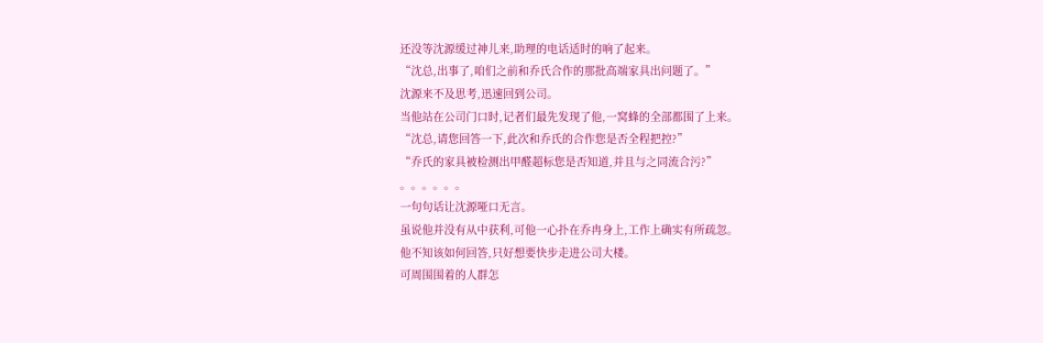还没等沈源缓过神儿来,助理的电话适时的响了起来。
“沈总,出事了,咱们之前和乔氏合作的那批高端家具出问题了。”
沈源来不及思考,迅速回到公司。
当他站在公司门口时,记者们最先发现了他,一窝蜂的全部都围了上来。
“沈总,请您回答一下,此次和乔氏的合作您是否全程把控?”
“乔氏的家具被检测出甲醛超标您是否知道,并且与之同流合污?”
。。。。。。
一句句话让沈源哑口无言。
虽说他并没有从中获利,可他一心扑在乔冉身上,工作上确实有所疏忽。
他不知该如何回答,只好想要快步走进公司大楼。
可周围围着的人群怎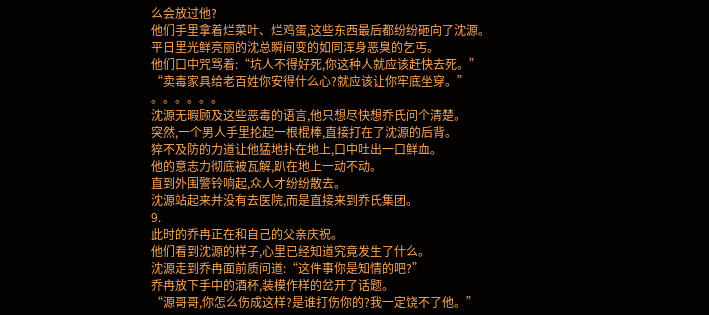么会放过他?
他们手里拿着烂菜叶、烂鸡蛋,这些东西最后都纷纷砸向了沈源。
平日里光鲜亮丽的沈总瞬间变的如同浑身恶臭的乞丐。
他们口中咒骂着:“坑人不得好死,你这种人就应该赶快去死。”
“卖毒家具给老百姓你安得什么心?就应该让你牢底坐穿。”
。。。。。。
沈源无暇顾及这些恶毒的语言,他只想尽快想乔氏问个清楚。
突然,一个男人手里抡起一根棍棒,直接打在了沈源的后背。
猝不及防的力道让他猛地扑在地上,口中吐出一口鲜血。
他的意志力彻底被瓦解,趴在地上一动不动。
直到外围警铃响起,众人才纷纷散去。
沈源站起来并没有去医院,而是直接来到乔氏集团。
9.
此时的乔冉正在和自己的父亲庆祝。
他们看到沈源的样子,心里已经知道究竟发生了什么。
沈源走到乔冉面前质问道:“这件事你是知情的吧?”
乔冉放下手中的酒杯,装模作样的岔开了话题。
“源哥哥,你怎么伤成这样?是谁打伤你的?我一定饶不了他。”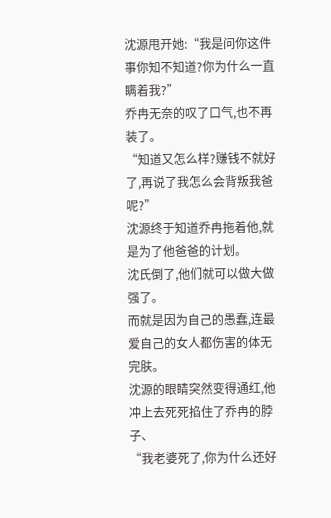沈源甩开她:“我是问你这件事你知不知道?你为什么一直瞒着我?”
乔冉无奈的叹了口气,也不再装了。
“知道又怎么样?赚钱不就好了,再说了我怎么会背叛我爸呢?”
沈源终于知道乔冉拖着他,就是为了他爸爸的计划。
沈氏倒了,他们就可以做大做强了。
而就是因为自己的愚蠢,连最爱自己的女人都伤害的体无完肤。
沈源的眼睛突然变得通红,他冲上去死死掐住了乔冉的脖子、
“我老婆死了,你为什么还好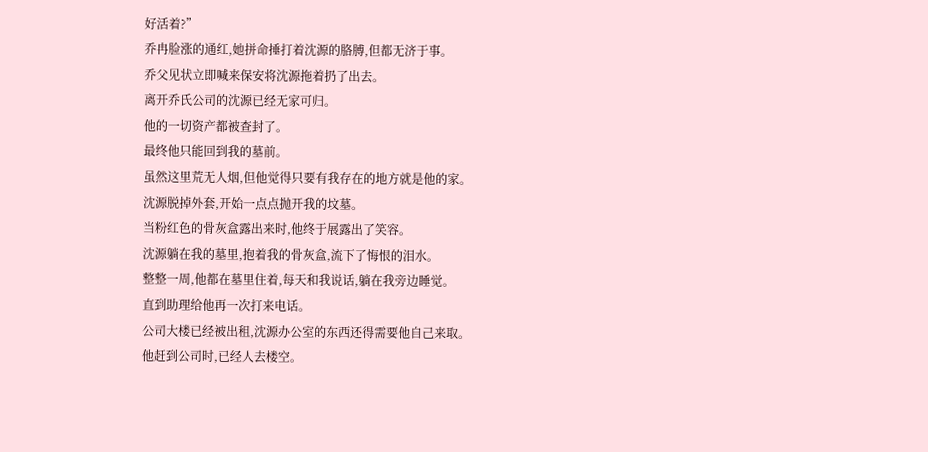好活着?”
乔冉脸涨的通红,她拼命捶打着沈源的胳膊,但都无济于事。
乔父见状立即喊来保安将沈源拖着扔了出去。
离开乔氏公司的沈源已经无家可归。
他的一切资产都被查封了。
最终他只能回到我的墓前。
虽然这里荒无人烟,但他觉得只要有我存在的地方就是他的家。
沈源脱掉外套,开始一点点抛开我的坟墓。
当粉红色的骨灰盒露出来时,他终于展露出了笑容。
沈源躺在我的墓里,抱着我的骨灰盒,流下了悔恨的泪水。
整整一周,他都在墓里住着,每天和我说话,躺在我旁边睡觉。
直到助理给他再一次打来电话。
公司大楼已经被出租,沈源办公室的东西还得需要他自己来取。
他赶到公司时,已经人去楼空。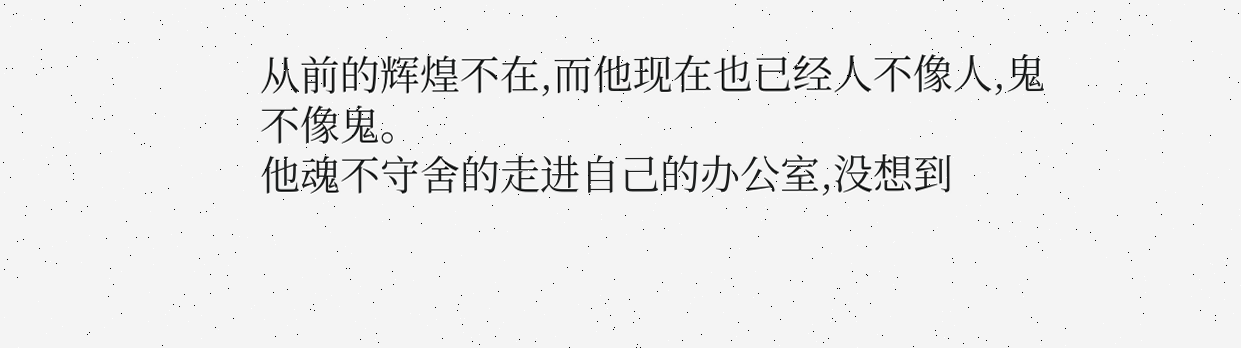从前的辉煌不在,而他现在也已经人不像人,鬼不像鬼。
他魂不守舍的走进自己的办公室,没想到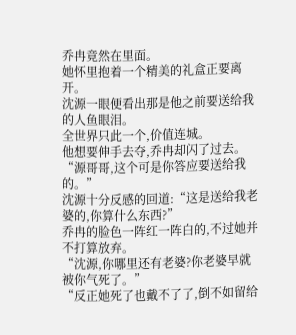乔冉竟然在里面。
她怀里抱着一个精美的礼盒正要离开。
沈源一眼便看出那是他之前要送给我的人鱼眼泪。
全世界只此一个,价值连城。
他想要伸手去夺,乔冉却闪了过去。
“源哥哥,这个可是你答应要送给我的。”
沈源十分反感的回道:“这是送给我老婆的,你算什么东西?”
乔冉的脸色一阵红一阵白的,不过她并不打算放弃。
“沈源,你哪里还有老婆?你老婆早就被你气死了。”
“反正她死了也戴不了了,倒不如留给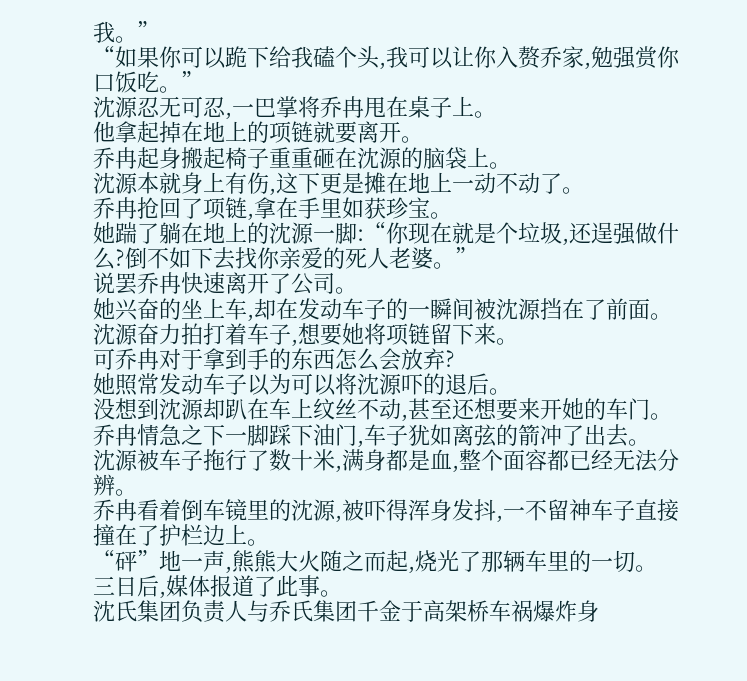我。”
“如果你可以跪下给我磕个头,我可以让你入赘乔家,勉强赏你口饭吃。”
沈源忍无可忍,一巴掌将乔冉甩在桌子上。
他拿起掉在地上的项链就要离开。
乔冉起身搬起椅子重重砸在沈源的脑袋上。
沈源本就身上有伤,这下更是摊在地上一动不动了。
乔冉抢回了项链,拿在手里如获珍宝。
她踹了躺在地上的沈源一脚:“你现在就是个垃圾,还逞强做什么?倒不如下去找你亲爱的死人老婆。”
说罢乔冉快速离开了公司。
她兴奋的坐上车,却在发动车子的一瞬间被沈源挡在了前面。
沈源奋力拍打着车子,想要她将项链留下来。
可乔冉对于拿到手的东西怎么会放弃?
她照常发动车子以为可以将沈源吓的退后。
没想到沈源却趴在车上纹丝不动,甚至还想要来开她的车门。
乔冉情急之下一脚踩下油门,车子犹如离弦的箭冲了出去。
沈源被车子拖行了数十米,满身都是血,整个面容都已经无法分辨。
乔冉看着倒车镜里的沈源,被吓得浑身发抖,一不留神车子直接撞在了护栏边上。
“砰”地一声,熊熊大火随之而起,烧光了那辆车里的一切。
三日后,媒体报道了此事。
沈氏集团负责人与乔氏集团千金于高架桥车祸爆炸身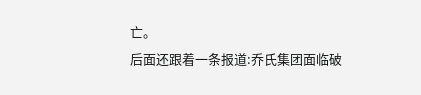亡。
后面还跟着一条报道:乔氏集团面临破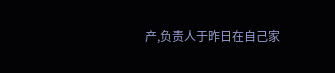产,负责人于昨日在自己家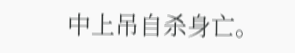中上吊自杀身亡。